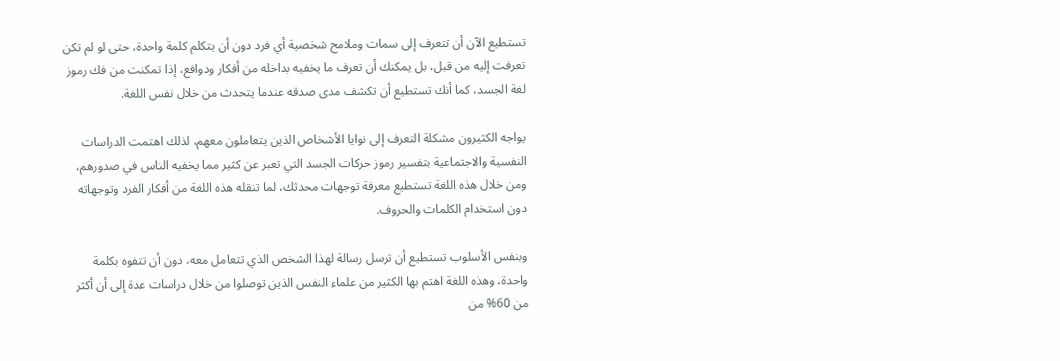تستطيع الآن أن تتعرف إلى سمات وملامح شخصية أي فرد دون أن يتكلم كلمة واحدة، حتى لو لم تكن تعرفت إليه من قبل، بل يمكنك أن تعرف ما يخفيه بداخله من أفكار ودوافع، إذا تمكنت من فك رموز لغة الجسد، كما أنك تستطيع أن تكشف مدى صدقه عندما يتحدث من خلال نفس اللغة.

يواجه الكثيرون مشكلة التعرف إلى نوايا الأشخاص الذين يتعاملون معهم، لذلك اهتمت الدراسات النفسية والاجتماعية بتفسير رموز حركات الجسد التي تعبر عن كثير مما يخفيه الناس في صدورهم، ومن خلال هذه اللغة تستطيع معرفة توجهات محدثك، لما تنقله هذه اللغة من أفكار الفرد وتوجهاته دون استخدام الكلمات والحروف.

وبنفس الأسلوب تستطيع أن ترسل رسالة لهذا الشخص الذي تتعامل معه، دون أن تتفوه بكلمة واحدة، وهذه اللغة اهتم بها الكثير من علماء النفس الذين توصلوا من خلال دراسات عدة إلى أن أكثر من 60% من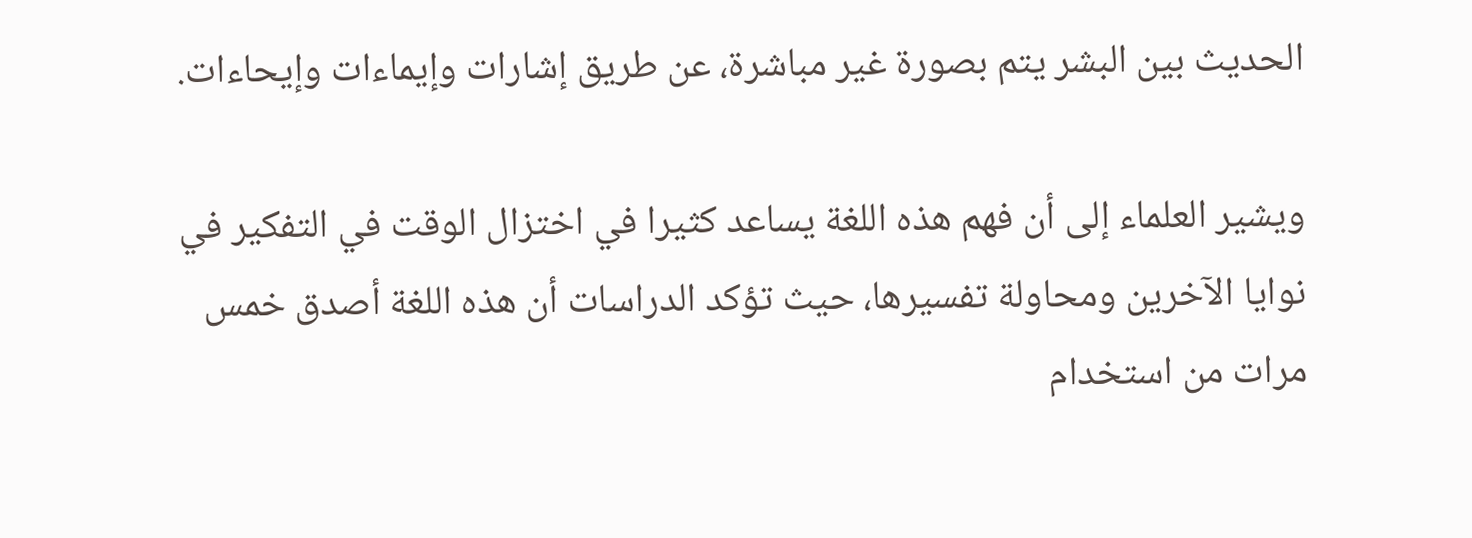الحديث بين البشر يتم بصورة غير مباشرة، عن طريق إشارات وإيماءات وإيحاءات.

ويشير العلماء إلى أن فهم هذه اللغة يساعد كثيرا في اختزال الوقت في التفكير في نوايا الآخرين ومحاولة تفسيرها، حيث تؤكد الدراسات أن هذه اللغة أصدق خمس مرات من استخدام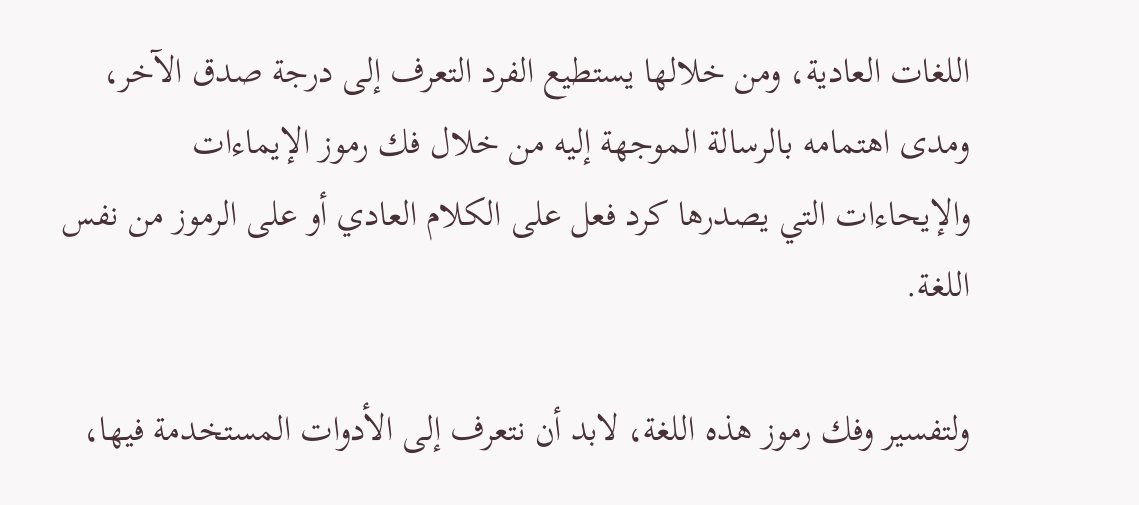اللغات العادية، ومن خلالها يستطيع الفرد التعرف إلى درجة صدق الآخر، ومدى اهتمامه بالرسالة الموجهة إليه من خلال فك رموز الإيماءات والإيحاءات التي يصدرها كرد فعل على الكلام العادي أو على الرموز من نفس اللغة.

ولتفسير وفك رموز هذه اللغة، لابد أن نتعرف إلى الأدوات المستخدمة فيها،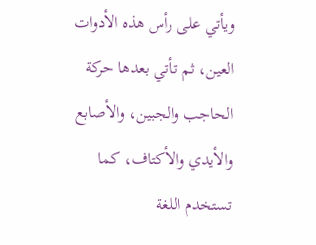ويأتي على رأس هذه الأدوات العين، ثم تأتي بعدها حركة الحاجب والجبين، والأصابع والأيدي والأكتاف، كما تستخدم اللغة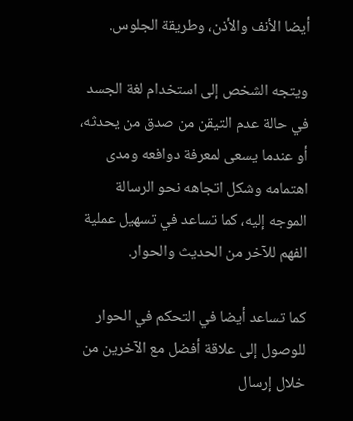أيضا الأنف والأذن، وطريقة الجلوس.

ويتجه الشخص إلى استخدام لغة الجسد في حالة عدم التيقن من صدق من يحدثه، أو عندما يسعى لمعرفة دوافعه ومدى اهتمامه وشكل اتجاهه نحو الرسالة الموجه إليه، كما تساعد في تسهيل عملية الفهم للآخر من الحديث والحوار.

كما تساعد أيضا في التحكم في الحوار للوصول إلى علاقة أفضل مع الآخرين من خلال إرسال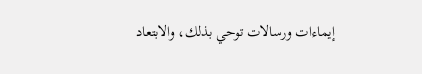إيماءات ورسالات توحي بذلك، والابتعاد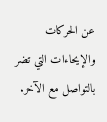عن الحركات والإيحاءات التي تضر بالتواصل مع الآخر.